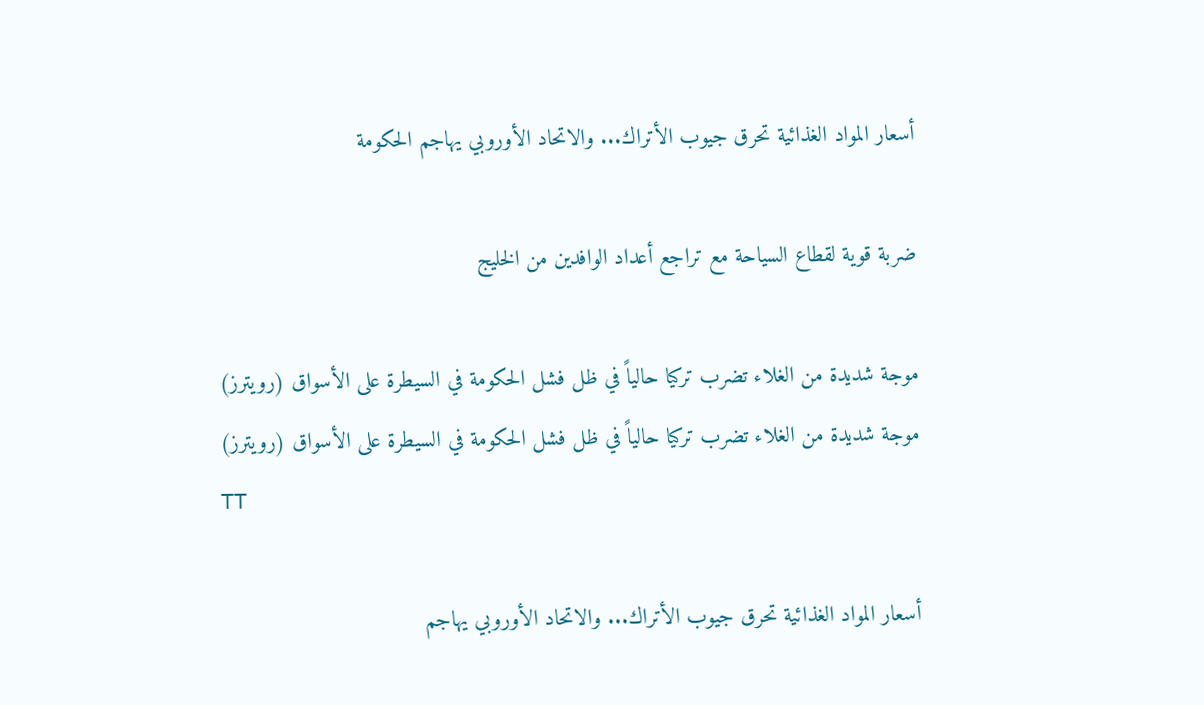أسعار المواد الغذائية تحرق جيوب الأتراك... والاتحاد الأوروبي يهاجم الحكومة

ضربة قوية لقطاع السياحة مع تراجع أعداد الوافدين من الخليج

موجة شديدة من الغلاء تضرب تركيا حالياً في ظل فشل الحكومة في السيطرة على الأسواق (رويترز)
موجة شديدة من الغلاء تضرب تركيا حالياً في ظل فشل الحكومة في السيطرة على الأسواق (رويترز)
TT

أسعار المواد الغذائية تحرق جيوب الأتراك... والاتحاد الأوروبي يهاجم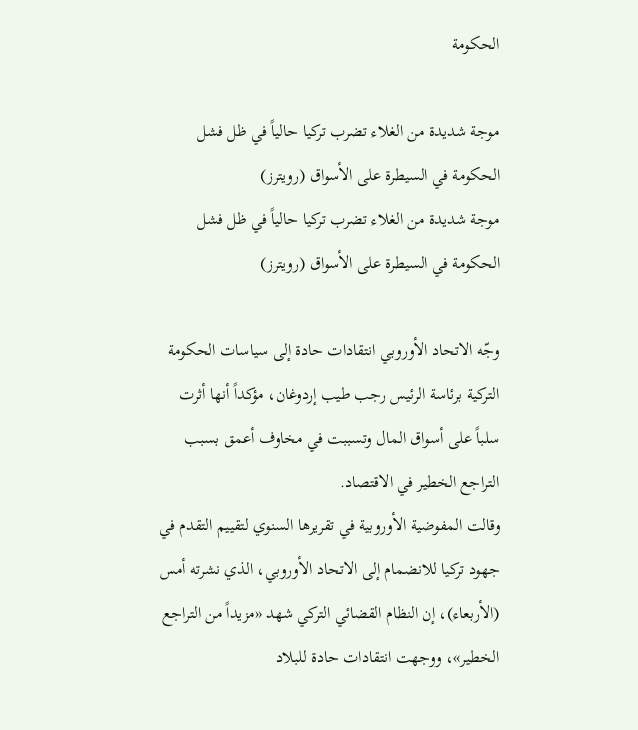الحكومة

موجة شديدة من الغلاء تضرب تركيا حالياً في ظل فشل الحكومة في السيطرة على الأسواق (رويترز)
موجة شديدة من الغلاء تضرب تركيا حالياً في ظل فشل الحكومة في السيطرة على الأسواق (رويترز)

وجّه الاتحاد الأوروبي انتقادات حادة إلى سياسات الحكومة التركية برئاسة الرئيس رجب طيب إردوغان، مؤكداً أنها أثرت سلباً على أسواق المال وتسببت في مخاوف أعمق بسبب التراجع الخطير في الاقتصاد.
وقالت المفوضية الأوروبية في تقريرها السنوي لتقييم التقدم في جهود تركيا للانضمام إلى الاتحاد الأوروبي، الذي نشرته أمس (الأربعاء)، إن النظام القضائي التركي شهد «مزيداً من التراجع الخطير»، ووجهت انتقادات حادة للبلاد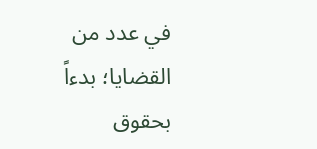في عدد من القضايا؛ بدءاً بحقوق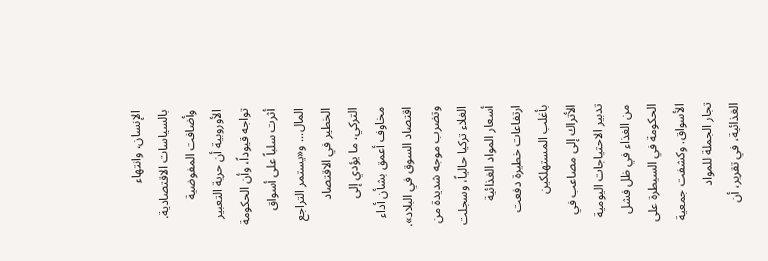الإنسان، وانتهاء بالسياسات الاقتصادية.
وأضافت المفوضية الأوروبية أن حرية التعبير تواجه قيوداً، وأن الحكومة أثرت سلباً على أسواق المال... و«يستمر التراجع الخطير في الاقتصاد التركي، ما يؤدي إلى مخاوف أعمق بشأن أداء اقتصاد السوق في البلاد».
وتضرب موجه شديدة من الغلاء تركيا حالياً، وسجلت أسعار المواد الغذائية ارتفاعات خطيرة دفعت بأغلب المستهلكين الأتراك إلى مصاعب في تدبير الاحتياجات اليومية من الغذاء في ظل فشل الحكومة في السيطرة على الأسواق. وكشفت جمعية تجار الجملة للمواد الغذائية، في تقرير، أن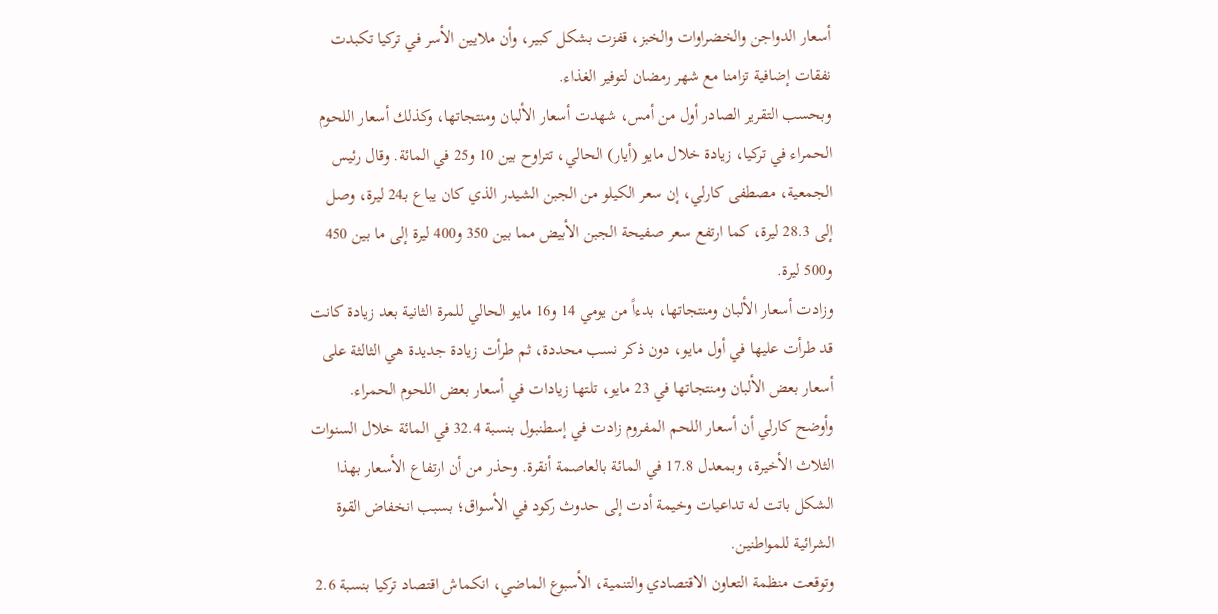أسعار الدواجن والخضراوات والخبز، قفزت بشكل كبير، وأن ملايين الأسر في تركيا تكبدت نفقات إضافية تزامنا مع شهر رمضان لتوفير الغذاء.
وبحسب التقرير الصادر أول من أمس، شهدت أسعار الألبان ومنتجاتها، وكذلك أسعار اللحوم الحمراء في تركيا، زيادة خلال مايو (أيار) الحالي، تتراوح بين 10 و25 في المائة. وقال رئيس الجمعية، مصطفى كارلي، إن سعر الكيلو من الجبن الشيدر الذي كان يباع بـ24 ليرة، وصل إلى 28.3 ليرة، كما ارتفع سعر صفيحة الجبن الأبيض مما بين 350 و400 ليرة إلى ما بين 450 و500 ليرة.
وزادت أسعار الألبان ومنتجاتها، بدءاً من يومي 14 و16 مايو الحالي للمرة الثانية بعد زيادة كانت قد طرأت عليها في أول مايو، دون ذكر نسب محددة، ثم طرأت زيادة جديدة هي الثالثة على أسعار بعض الألبان ومنتجاتها في 23 مايو، تلتها زيادات في أسعار بعض اللحوم الحمراء.
وأوضح كارلي أن أسعار اللحم المفروم زادت في إسطنبول بنسبة 32.4 في المائة خلال السنوات الثلاث الأخيرة، وبمعدل 17.8 في المائة بالعاصمة أنقرة. وحذر من أن ارتفاع الأسعار بهذا الشكل باتت له تداعيات وخيمة أدت إلى حدوث ركود في الأسواق؛ بسبب انخفاض القوة الشرائية للمواطنين.
وتوقعت منظمة التعاون الاقتصادي والتنمية، الأسبوع الماضي، انكماش اقتصاد تركيا بنسبة 2.6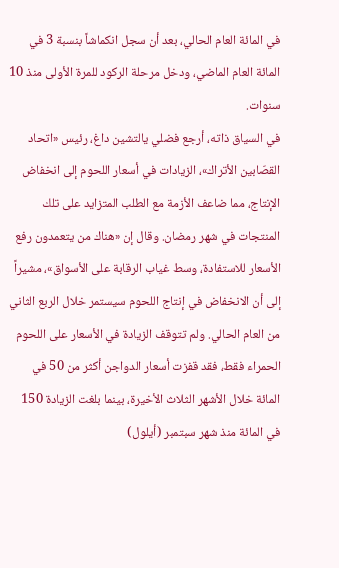في المائة العام الحالي، بعد أن سجل انكماشاً بنسبة 3 في المائة العام الماضي، ودخل مرحلة الركود للمرة الأولى منذ 10 سنوات.
في السياق ذاته، أرجع فضلي يالتشين داغ، رئيس «اتحاد القصّابين الأتراك»، الزيادات في أسعار اللحوم إلى انخفاض الإنتاج، مما ضاعف الأزمة مع الطلب المتزايد على تلك المنتجات في شهر رمضان. وقال إن «هناك من يتعمدون رفع الأسعار للاستفادة، وسط غياب الرقابة على الأسواق»، مشيراً إلى أن الانخفاض في إنتاج اللحوم سيستمر خلال الربع الثاني من العام الحالي. ولم تتوقف الزيادة في الأسعار على اللحوم الحمراء فقط، فقد قفزت أسعار الدواجن أكثر من 50 في المائة خلال الأشهر الثلاث الأخيرة، بينما بلغت الزيادة 150 في المائة منذ شهر سبتمبر (أيلول)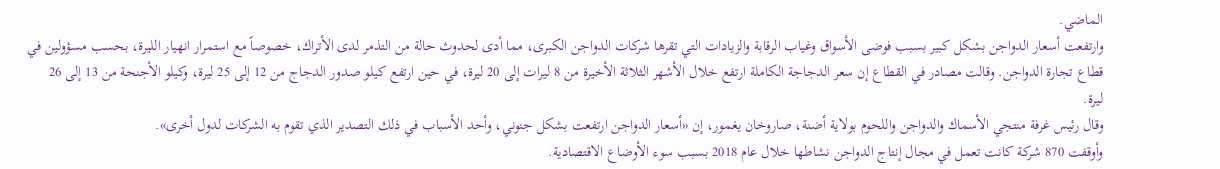الماضي.
وارتفعت أسعار الدواجن بشكل كبير بسبب فوضى الأسواق وغياب الرقابة والزيادات التي تقرها شركات الدواجن الكبرى، مما أدى لحدوث حالة من التذمر لدى الأتراك، خصوصاً مع استمرار انهيار الليرة، بحسب مسؤولين في قطاع تجارة الدواجن. وقالت مصادر في القطاع إن سعر الدجاجة الكاملة ارتفع خلال الأشهر الثلاثة الأخيرة من 8 ليرات إلى 20 ليرة، في حين ارتفع كيلو صدور الدجاج من 12 إلى 25 ليرة، وكيلو الأجنحة من 13 إلى 26 ليرة.
وقال رئيس غرفة منتجي الأسماك والدواجن واللحوم بولاية أضنة، صاروخان يغمور، إن «أسعار الدواجن ارتفعت بشكل جنوني، وأحد الأسباب في ذلك التصدير الذي تقوم به الشركات لدول أخرى».
وأوقفت 870 شركة كانت تعمل في مجال إنتاج الدواجن نشاطها خلال عام 2018 بسبب سوء الأوضاع الاقتصادية.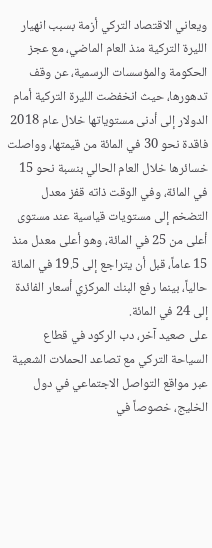ويعاني الاقتصاد التركي أزمة بسبب انهيار الليرة التركية منذ العام الماضي، مع عجز الحكومة والمؤسسات الرسمية، عن وقف تدهورها، حيث انخفضت الليرة التركية أمام الدولار إلى أدنى مستوياتها خلال عام 2018 فاقدة نحو 30 في المائة من قيمتها، وواصلت خسائرها خلال العام الحالي بنسبة نحو 15 في المائة، وفي الوقت ذاته قفز معدل التضخم إلى مستويات قياسية عند مستوى أعلى من 25 في المائة، وهو أعلى معدل منذ 15 عاماً، قبل أن يتراجع إلى 19.5 في المائة حالياً، بينما رفع البنك المركزي أسعار الفائدة إلى 24 في المائة.
على صعيد آخر، دب الركود في قطاع السياحة التركي مع تصاعد الحملات الشعبية عبر مواقع التواصل الاجتماعي في دول الخليج، خصوصاً في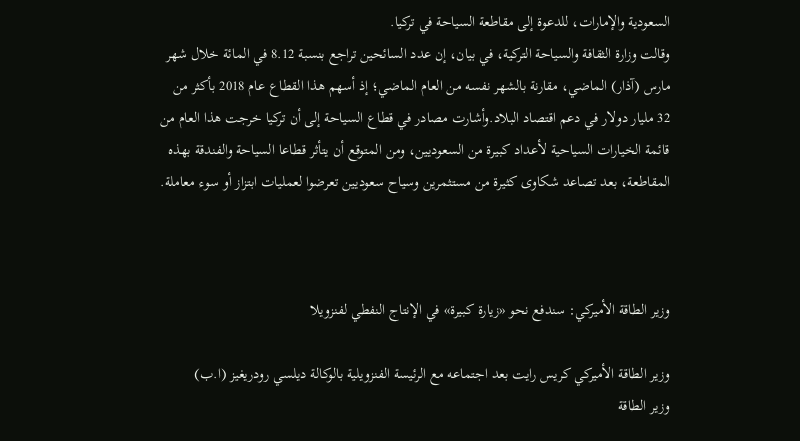السعودية والإمارات، للدعوة إلى مقاطعة السياحة في تركيا.
وقالت وزارة الثقافة والسياحة التركية، في بيان، إن عدد السائحين تراجع بنسبة 8.12 في المائة خلال شهر مارس (آذار) الماضي، مقارنة بالشهر نفسه من العام الماضي؛ إذ أسهم هذا القطاع عام 2018 بأكثر من 32 مليار دولار في دعم اقتصاد البلاد.وأشارت مصادر في قطاع السياحة إلى أن تركيا خرجت هذا العام من قائمة الخيارات السياحية لأعداد كبيرة من السعوديين، ومن المتوقع أن يتأثر قطاعا السياحة والفندقة بهذه المقاطعة، بعد تصاعد شكاوى كثيرة من مستثمرين وسياح سعوديين تعرضوا لعمليات ابتزاز أو سوء معاملة.



وزير الطاقة الأميركي: سندفع نحو «زيارة كبيرة» في الإنتاج النفطي لفنزويلا

وزير الطاقة الأميركي كريس رايت بعد اجتماعه مع الرئيسة الفنزويلية بالوكالة ديلسي رودريغيز (ا.ب)
وزير الطاقة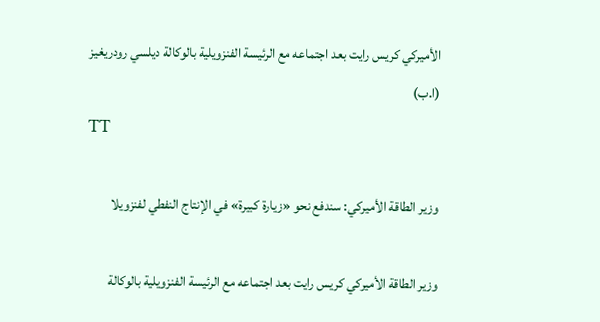الأميركي كريس رايت بعد اجتماعه مع الرئيسة الفنزويلية بالوكالة ديلسي رودريغيز (ا.ب)
TT

وزير الطاقة الأميركي: سندفع نحو «زيارة كبيرة» في الإنتاج النفطي لفنزويلا

وزير الطاقة الأميركي كريس رايت بعد اجتماعه مع الرئيسة الفنزويلية بالوكالة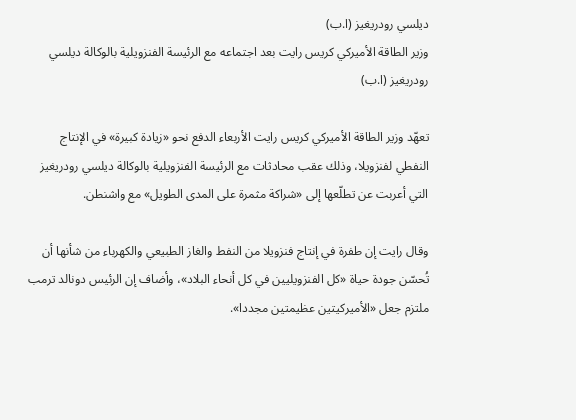ديلسي رودريغيز (ا.ب)
وزير الطاقة الأميركي كريس رايت بعد اجتماعه مع الرئيسة الفنزويلية بالوكالة ديلسي رودريغيز (ا.ب)

تعهّد وزير الطاقة الأميركي كريس رايت الأربعاء الدفع نحو «زيادة كبيرة» في الإنتاج النفطي لفنزويلا، وذلك عقب محادثات مع الرئيسة الفنزويلية بالوكالة ديلسي رودريغيز التي أعربت عن تطلّعها إلى «شراكة مثمرة على المدى الطويل» مع واشنطن.

وقال رايت إن طفرة في إنتاج فنزويلا من النفط والغاز الطبيعي والكهرباء من شأنها أن تُحسّن جودة حياة «كل الفنزويليين في كل أنحاء البلاد»، وأضاف إن الرئيس دونالد ترمب ملتزم جعل «الأميركيتين عظيمتين مجددا».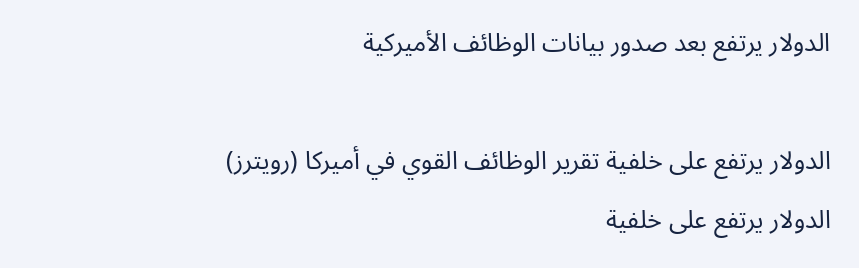الدولار يرتفع بعد صدور بيانات الوظائف الأميركية

الدولار يرتفع على خلفية تقرير الوظائف القوي في أميركا (رويترز)
الدولار يرتفع على خلفية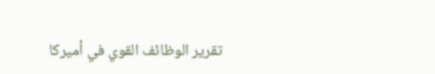تقرير الوظائف القوي في أميركا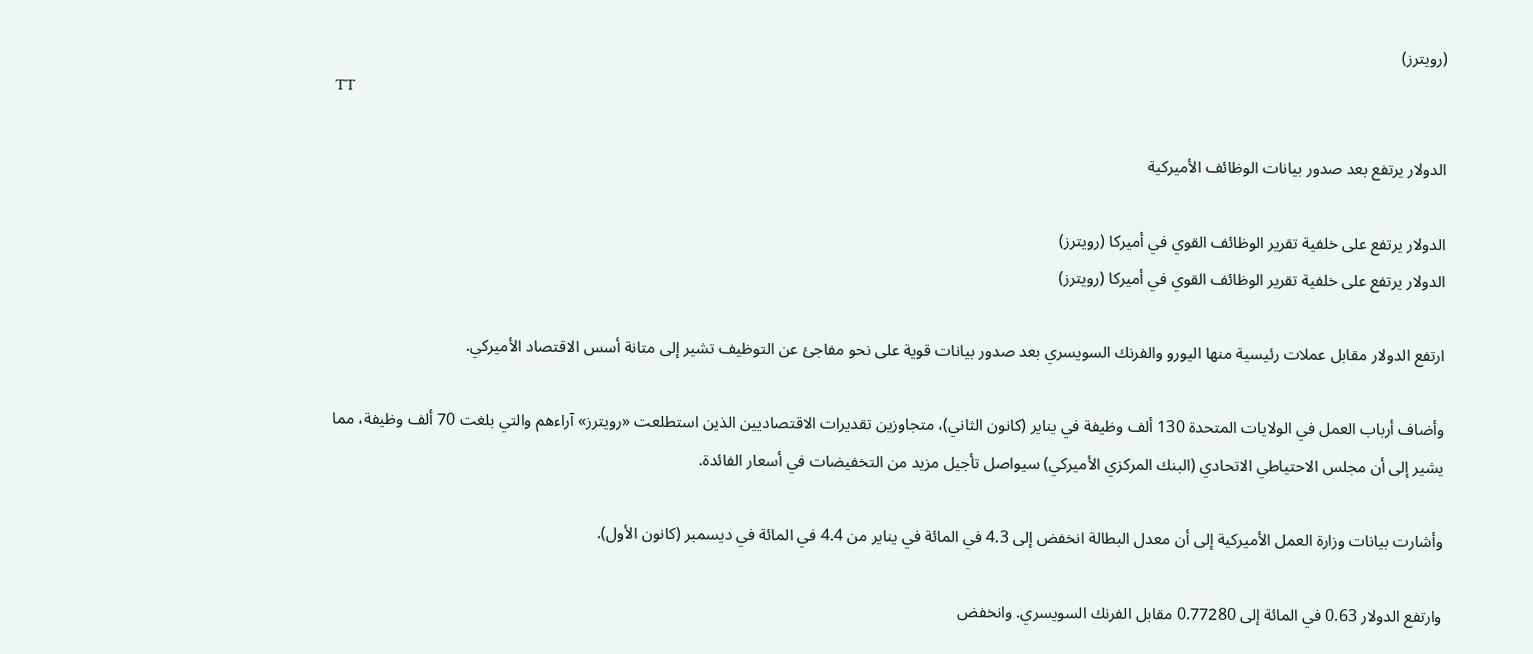(رويترز)
TT

الدولار يرتفع بعد صدور بيانات الوظائف الأميركية

الدولار يرتفع على خلفية تقرير الوظائف القوي في أميركا (رويترز)
الدولار يرتفع على خلفية تقرير الوظائف القوي في أميركا (رويترز)

ارتفع الدولار مقابل عملات رئيسية منها اليورو والفرنك السويسري بعد صدور بيانات قوية على نحو مفاجئ عن التوظيف تشير إلى متانة أسس الاقتصاد الأميركي.

وأضاف أرباب العمل في الولايات المتحدة 130 ألف وظيفة في يناير (كانون الثاني)، متجاوزين تقديرات الاقتصاديين الذين استطلعت «رويترز» آراءهم والتي بلغت 70 ألف وظيفة، مما يشير إلى أن مجلس الاحتياطي الاتحادي (البنك المركزي الأميركي) سيواصل تأجيل مزيد من التخفيضات في أسعار الفائدة.

وأشارت بيانات وزارة العمل الأميركية إلى أن معدل البطالة انخفض إلى 4.3 في المائة في يناير من 4.4 في المائة في ديسمبر (كانون الأول).

وارتفع الدولار 0.63 في المائة إلى 0.77280 مقابل الفرنك السويسري. وانخفض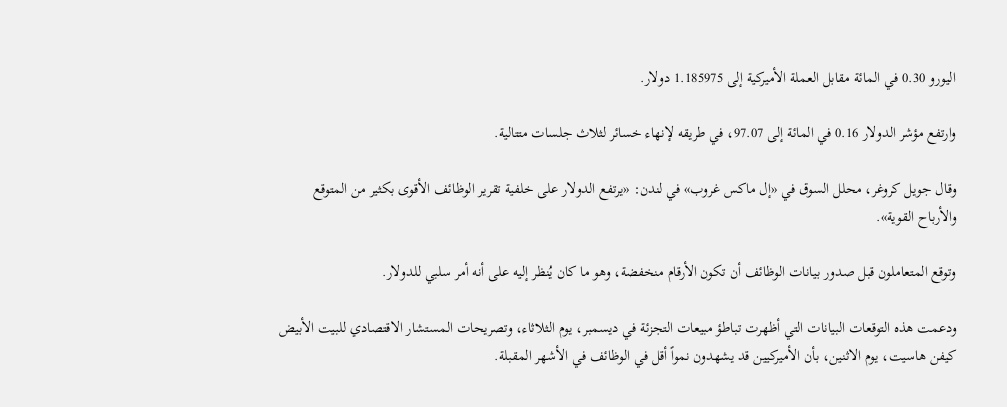اليورو 0.30 في المائة مقابل العملة الأميركية إلى 1.185975 دولار.

وارتفع مؤشر الدولار 0.16 في المائة إلى 97.07، في طريقه لإنهاء خسائر لثلاث جلسات متتالية.

وقال جويل كروغر، محلل السوق في «إل ماكس غروب» في لندن: «يرتفع الدولار على خلفية تقرير الوظائف الأقوى بكثير من المتوقع والأرباح القوية».

وتوقع المتعاملون قبل صدور بيانات الوظائف أن تكون الأرقام منخفضة، ‌وهو ما كان يُنظر إليه ‌على أنه أمر سلبي للدولار.

ودعمت هذه التوقعات البيانات التي أظهرت تباطؤ ‌مبيعات التجزئة في ديسمبر، يوم الثلاثاء، وتصريحات المستشار ‌الاقتصادي للبيت الأبيض كيفن هاسيت، يوم الاثنين، بأن الأميركيين قد يشهدون نمواً أقل في الوظائف في الأشهر المقبلة.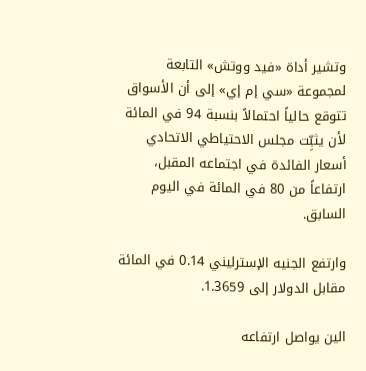وتشير أداة «فيد ووتش» التابعة لمجموعة «سي إم إي» إلى أن الأسواق تتوقع حالياً احتمالاً بنسبة 94 في المائة لأن ‌يثبِّت مجلس الاحتياطي الاتحادي أسعار الفائدة في اجتماعه المقبل، ارتفاعاً من 80 في المائة في اليوم السابق.

وارتفع الجنيه الإسترليني 0.14 في المائة مقابل الدولار إلى 1.3659.

الين يواصل ارتفاعه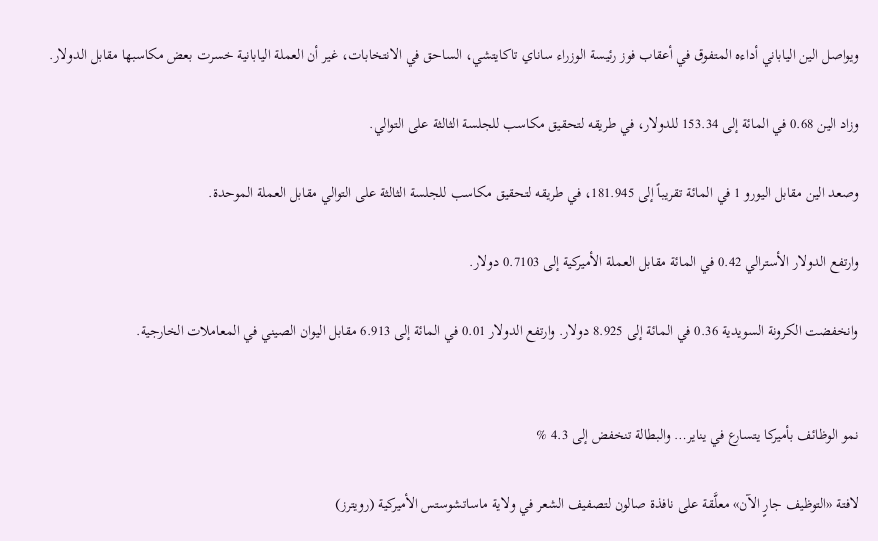ويواصل الين الياباني أداءه المتفوق في أعقاب فوز رئيسة الوزراء ساناي تاكايتشي، الساحق في الانتخابات، غير أن العملة اليابانية خسرت بعض مكاسبها مقابل الدولار.

وزاد الين 0.68 في المائة إلى 153.34 للدولار، في طريقه لتحقيق مكاسب للجلسة الثالثة على التوالي.

وصعد الين مقابل اليورو 1 في المائة تقريباً إلى 181.945، في طريقه لتحقيق مكاسب للجلسة الثالثة على التوالي مقابل العملة الموحدة.

وارتفع الدولار الأسترالي 0.42 في المائة مقابل العملة الأميركية إلى 0.7103 دولار.

وانخفضت الكرونة السويدية 0.36 في المائة إلى 8.925 دولار. وارتفع الدولار 0.01 في المائة إلى 6.913 مقابل اليوان الصيني في المعاملات الخارجية.


نمو الوظائف بأميركا يتسارع في يناير… والبطالة تنخفض إلى 4.3 %

لافتة «التوظيف جارٍ الآن» معلَّقة على نافذة صالون لتصفيف الشعر في ولاية ماساتشوستس الأميركية (رويترز)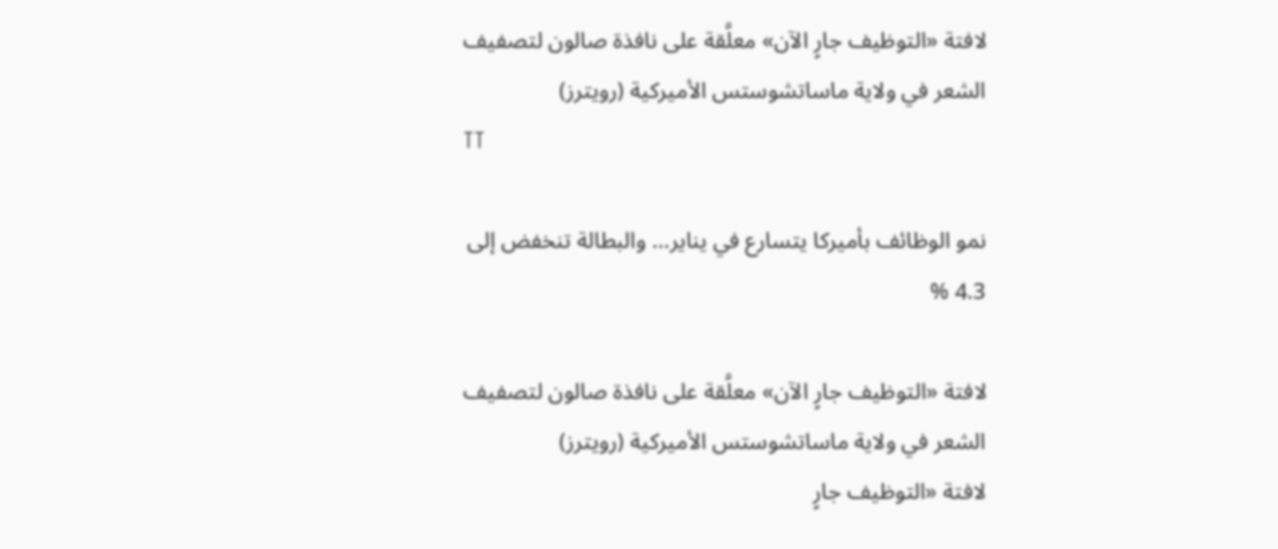لافتة «التوظيف جارٍ الآن» معلَّقة على نافذة صالون لتصفيف الشعر في ولاية ماساتشوستس الأميركية (رويترز)
TT

نمو الوظائف بأميركا يتسارع في يناير… والبطالة تنخفض إلى 4.3 %

لافتة «التوظيف جارٍ الآن» معلَّقة على نافذة صالون لتصفيف الشعر في ولاية ماساتشوستس الأميركية (رويترز)
لافتة «التوظيف جارٍ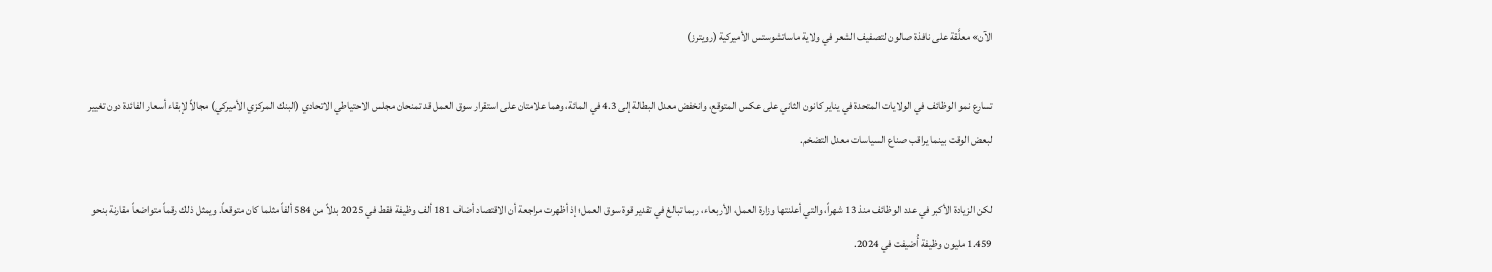الآن» معلَّقة على نافذة صالون لتصفيف الشعر في ولاية ماساتشوستس الأميركية (رويترز)

تسارع نمو الوظائف في الولايات المتحدة في يناير كانون الثاني على عكس المتوقع، وانخفض معدل البطالة إلى 4.3 في المائة، وهما علامتان على استقرار سوق العمل قد تمنحان مجلس الاحتياطي الاتحادي (البنك المركزي الأميركي) مجالاً لإبقاء أسعار الفائدة دون تغيير لبعض الوقت بينما يراقب صناع السياسات معدل التضخم.

لكن الزيادة الأكبر في عدد الوظائف منذ 13 شهراً، والتي أعلنتها وزارة العمل، الأربعاء، ‌ربما تبالغ في تقدير ‌قوة سوق العمل؛ إذ أظهرت مراجعة أن الاقتصاد أضاف 181 ألف وظيفة فقط في 2025 بدلاً من 584 ألفاً مثلما كان متوقعاً. ويمثل ذلك رقماً متواضعاً مقارنة بنحو 1.459 مليون وظيفة أُضيفت في 2024.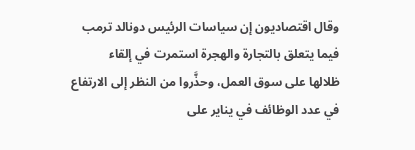وقال اقتصاديون إن سياسات الرئيس دونالد ترمب فيما يتعلق بالتجارة والهجرة استمرت ‌في إلقاء ظلالها ‌على سوق العمل، وحذَّروا من النظر إلى الارتفاع في ‌عدد الوظائف في يناير ‌على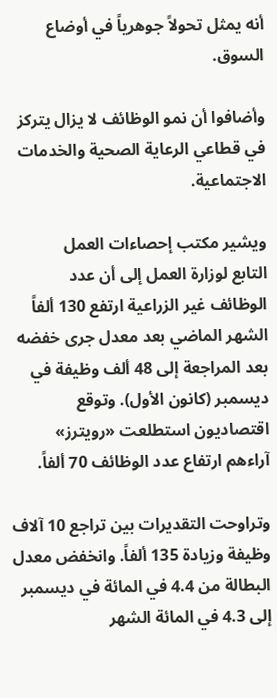أنه يمثل تحولاً جوهرياً في أوضاع السوق.

وأضافوا أن نمو الوظائف لا يزال يتركز في قطاعي الرعاية الصحية والخدمات الاجتماعية.

ويشير مكتب إحصاءات العمل التابع ‌لوزارة العمل إلى أن عدد الوظائف غير الزراعية ارتفع 130 ألفاً الشهر الماضي بعد معدل جرى خفضه بعد المراجعة إلى 48 ألف وظيفة في ديسمبر (كانون الأول). وتوقع اقتصاديون استطلعت «رويترز» آراءهم ارتفاع عدد الوظائف 70 ألفاً.

وتراوحت التقديرات بين تراجع 10 آلاف وظيفة وزيادة 135 ألفاً. وانخفض معدل البطالة من 4.4 في المائة في ديسمبر إلى 4.3 في المائة الشهر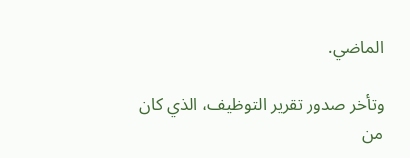الماضي.

وتأخر صدور تقرير التوظيف، الذي كان من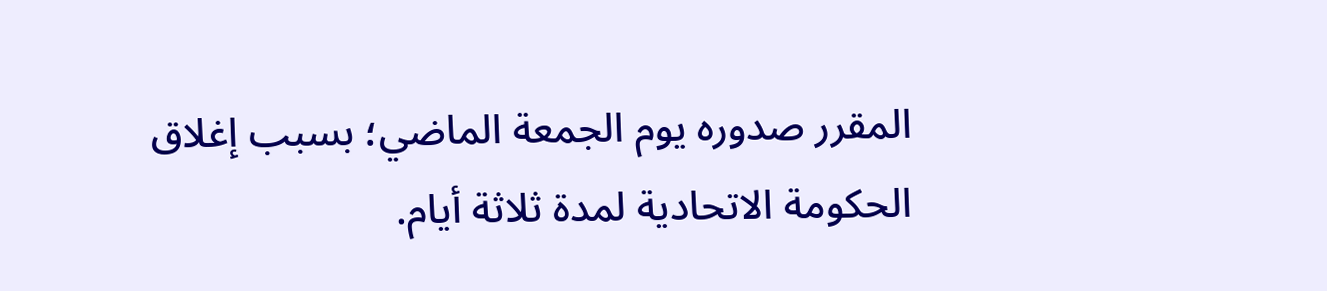المقرر صدوره يوم الجمعة الماضي؛ بسبب إغلاق الحكومة الاتحادية لمدة ثلاثة أيام.